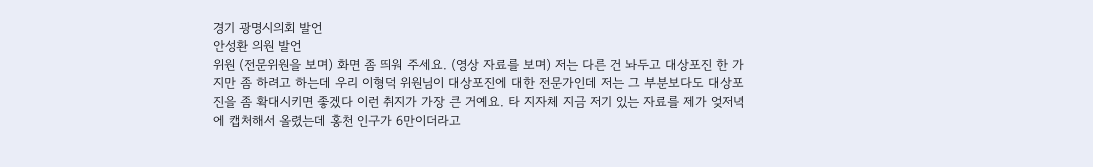경기 광명시의회 발언
안성환 의원 발언
위원 (전문위원을 보며) 화면 좀 띄워 주세요. (영상 자료를 보며) 저는 다른 건 놔두고 대상포진 한 가지만 좀 하려고 하는데 우리 이형덕 위원님이 대상포진에 대한 전문가인데 저는 그 부분보다도 대상포진을 좀 확대시키면 좋겠다 이런 취지가 가장 큰 거예요. 타 지자체 지금 저기 있는 자료를 제가 엊저녁에 캡처해서 올렸는데 홍천 인구가 6만이더라고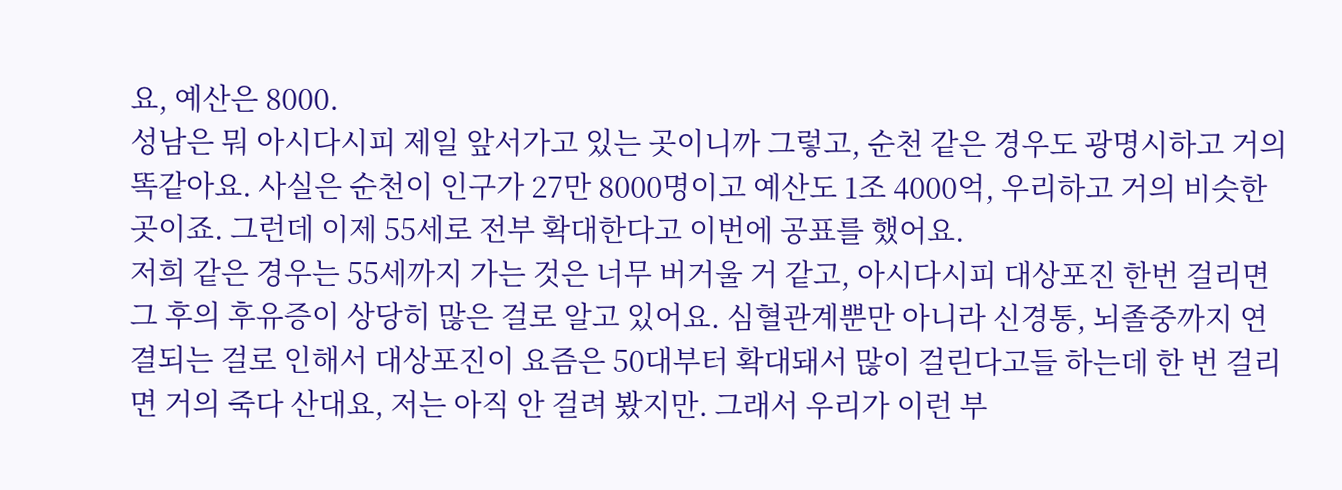요, 예산은 8000.
성남은 뭐 아시다시피 제일 앞서가고 있는 곳이니까 그렇고, 순천 같은 경우도 광명시하고 거의 똑같아요. 사실은 순천이 인구가 27만 8000명이고 예산도 1조 4000억, 우리하고 거의 비슷한 곳이죠. 그런데 이제 55세로 전부 확대한다고 이번에 공표를 했어요.
저희 같은 경우는 55세까지 가는 것은 너무 버거울 거 같고, 아시다시피 대상포진 한번 걸리면 그 후의 후유증이 상당히 많은 걸로 알고 있어요. 심혈관계뿐만 아니라 신경통, 뇌졸중까지 연결되는 걸로 인해서 대상포진이 요즘은 50대부터 확대돼서 많이 걸린다고들 하는데 한 번 걸리면 거의 죽다 산대요, 저는 아직 안 걸려 봤지만. 그래서 우리가 이런 부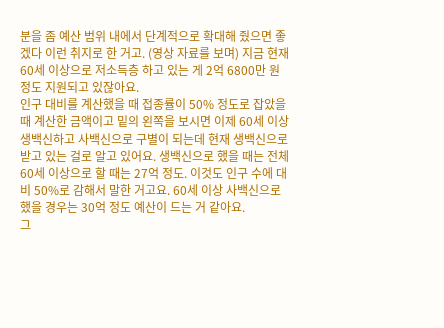분을 좀 예산 범위 내에서 단계적으로 확대해 줬으면 좋겠다 이런 취지로 한 거고. (영상 자료를 보며) 지금 현재 60세 이상으로 저소득층 하고 있는 게 2억 6800만 원 정도 지원되고 있잖아요.
인구 대비를 계산했을 때 접종률이 50% 정도로 잡았을 때 계산한 금액이고 밑의 왼쪽을 보시면 이제 60세 이상 생백신하고 사백신으로 구별이 되는데 현재 생백신으로 받고 있는 걸로 알고 있어요. 생백신으로 했을 때는 전체 60세 이상으로 할 때는 27억 정도. 이것도 인구 수에 대비 50%로 감해서 말한 거고요. 60세 이상 사백신으로 했을 경우는 30억 정도 예산이 드는 거 같아요.
그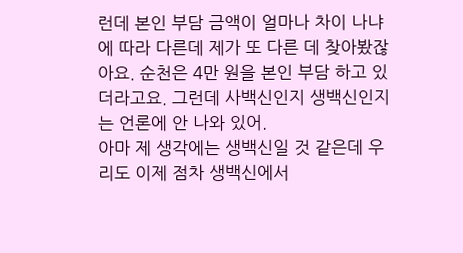런데 본인 부담 금액이 얼마나 차이 나냐에 따라 다른데 제가 또 다른 데 찾아봤잖아요. 순천은 4만 원을 본인 부담 하고 있더라고요. 그런데 사백신인지 생백신인지는 언론에 안 나와 있어.
아마 제 생각에는 생백신일 것 같은데 우리도 이제 점차 생백신에서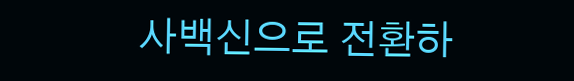사백신으로 전환하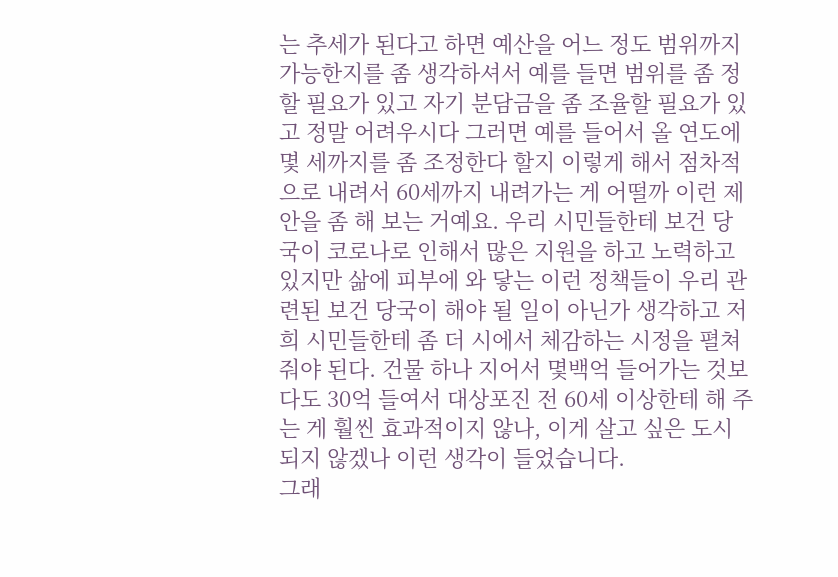는 추세가 된다고 하면 예산을 어느 정도 범위까지 가능한지를 좀 생각하셔서 예를 들면 범위를 좀 정할 필요가 있고 자기 분담금을 좀 조율할 필요가 있고 정말 어려우시다 그러면 예를 들어서 올 연도에 몇 세까지를 좀 조정한다 할지 이렇게 해서 점차적으로 내려서 60세까지 내려가는 게 어떨까 이런 제안을 좀 해 보는 거예요. 우리 시민들한테 보건 당국이 코로나로 인해서 많은 지원을 하고 노력하고 있지만 삶에 피부에 와 닿는 이런 정책들이 우리 관련된 보건 당국이 해야 될 일이 아닌가 생각하고 저희 시민들한테 좀 더 시에서 체감하는 시정을 펼쳐 줘야 된다. 건물 하나 지어서 몇백억 들어가는 것보다도 30억 들여서 대상포진 전 60세 이상한테 해 주는 게 훨씬 효과적이지 않나, 이게 살고 싶은 도시 되지 않겠나 이런 생각이 들었습니다.
그래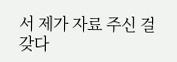서 제가 자료 주신 걸 갖다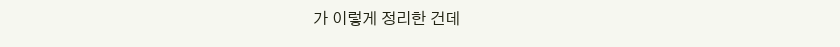가 이렇게 정리한 건데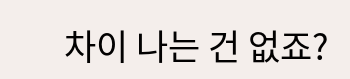차이 나는 건 없죠?